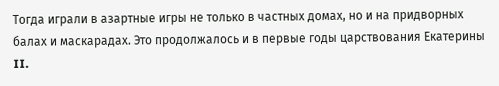Тогда играли в азартные игры не только в частных домах, но и на придворных балах и маскарадах. Это продолжалось и в первые годы царствования Екатерины II.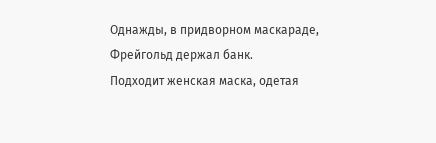Однажды, в придворном маскараде, Фрейгольд держал банк.
Подходит женская маска, одетая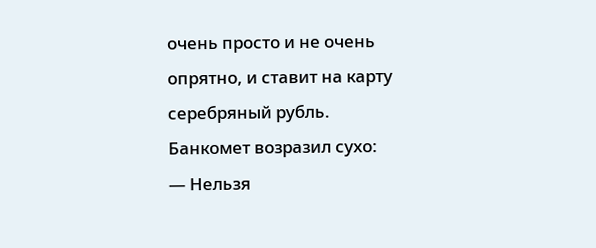очень просто и не очень опрятно, и ставит на карту серебряный рубль.
Банкомет возразил сухо:
— Нельзя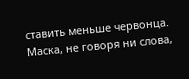ставить меньше червонца.
Маска, не говоря ни слова,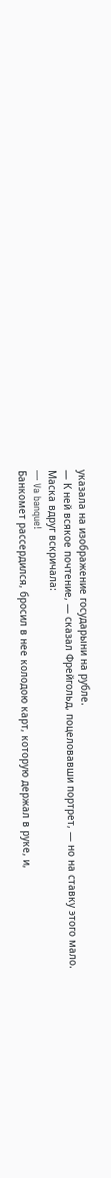указала на изображение государыни на рубле.
— К ней всякое почтение, — сказал Фрейгольд, поцеловавши портрет, — но на ставку этого мало.
Маска вдруг вскричала:
— Va banque!
Банкомет рассердился, бросил в нее колодою карт, которую держал в руке, и,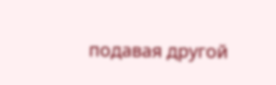подавая другой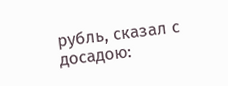рубль, сказал с досадою: